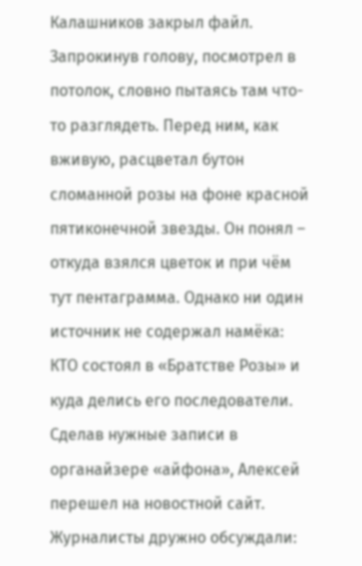Калашников закрыл файл. Запрокинув голову, посмотрел в потолок, словно пытаясь там что-то разглядеть. Перед ним, как вживую, расцветал бутон сломанной розы на фоне красной пятиконечной звезды. Он понял – откуда взялся цветок и при чём тут пентаграмма. Однако ни один источник не содержал намёка: КТО состоял в «Братстве Розы» и куда делись его последователи. Сделав нужные записи в органайзере «айфона», Алексей перешел на новостной сайт. Журналисты дружно обсуждали: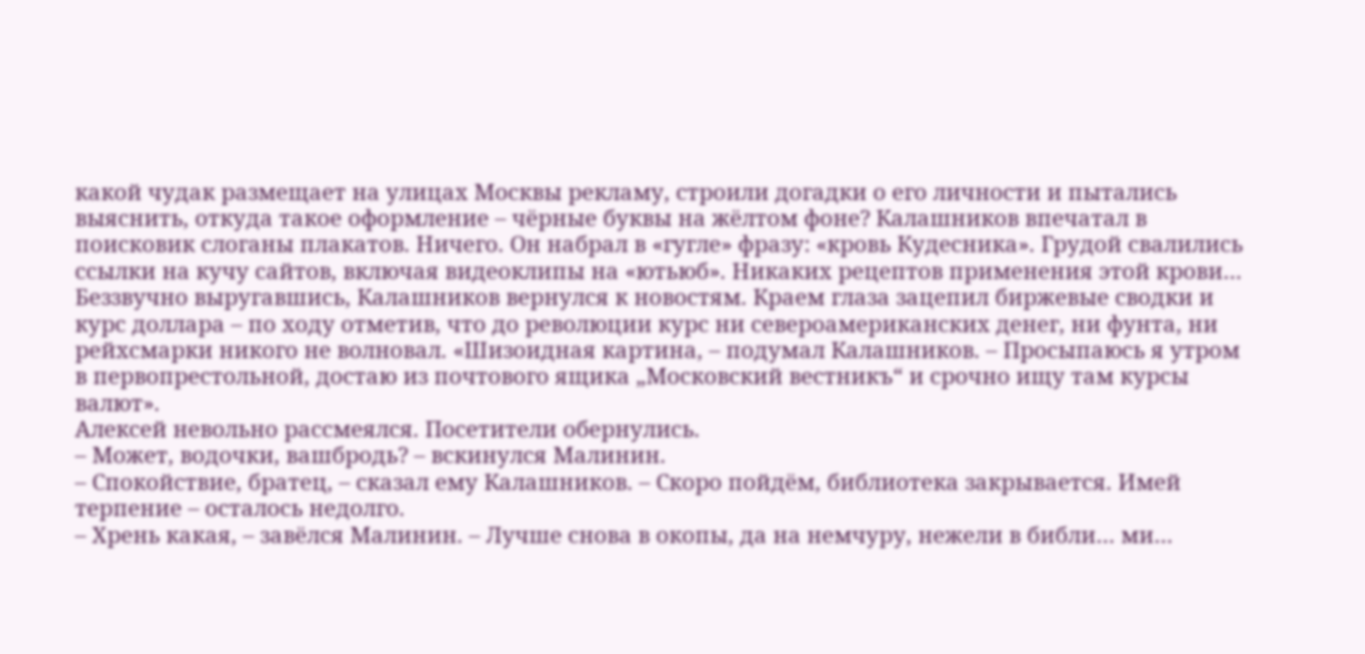какой чудак размещает на улицах Москвы рекламу, строили догадки о его личности и пытались выяснить, откуда такое оформление – чёрные буквы на жёлтом фоне? Калашников впечатал в поисковик слоганы плакатов. Ничего. Он набрал в «гугле» фразу: «кровь Кудесника». Грудой свалились ссылки на кучу сайтов, включая видеоклипы на «ютьюб». Никаких рецептов применения этой крови… Беззвучно выругавшись, Калашников вернулся к новостям. Краем глаза зацепил биржевые сводки и курс доллара – по ходу отметив, что до революции курс ни североамериканских денег, ни фунта, ни рейхсмарки никого не волновал. «Шизоидная картина, – подумал Калашников. – Просыпаюсь я утром в первопрестольной, достаю из почтового ящика „Московский вестникъ“ и срочно ищу там курсы валют».
Алексей невольно рассмеялся. Посетители обернулись.
– Может, водочки, вашбродь? – вскинулся Малинин.
– Спокойствие, братец, – сказал ему Калашников. – Скоро пойдём, библиотека закрывается. Имей терпение – осталось недолго.
– Хрень какая, – завёлся Малинин. – Лучше снова в окопы, да на немчуру, нежели в библи… ми…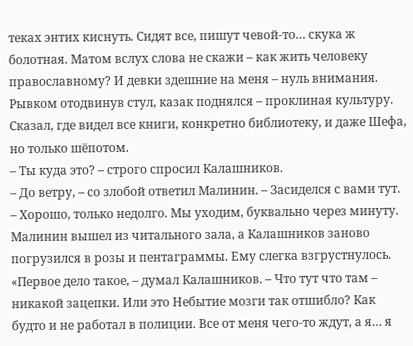теках энтих киснуть. Сидят все, пишут чевой-то… скука ж болотная. Матом вслух слова не скажи – как жить человеку православному? И девки здешние на меня – нуль внимания.
Рывком отодвинув стул, казак поднялся – проклиная культуру. Сказал, где видел все книги, конкретно библиотеку, и даже Шефа, но только шёпотом.
– Ты куда это? – строго спросил Калашников.
– До ветру, – со злобой ответил Малинин. – Засиделся с вами тут.
– Хорошо, только недолго. Мы уходим, буквально через минуту.
Малинин вышел из читального зала, а Калашников заново погрузился в розы и пентаграммы. Ему слегка взгрустнулось. «Первое дело такое, – думал Калашников. – Что тут что там – никакой зацепки. Или это Небытие мозги так отшибло? Как будто и не работал в полиции. Все от меня чего-то ждут, а я… я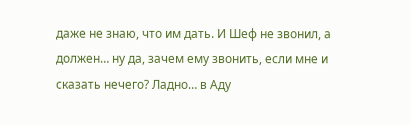даже не знаю, что им дать. И Шеф не звонил, а должен… ну да, зачем ему звонить, если мне и сказать нечего? Ладно… в Аду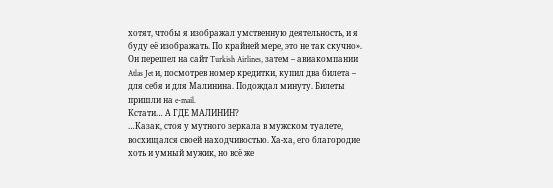хотят, чтобы я изображал умственную деятельность, и я буду её изображать. По крайней мере, это не так скучно». Он перешел на сайт Turkish Airlines, затем – авиакомпании Atlas Jet и, посмотрев номер кредитки, купил два билета – для себя и для Малинина. Подождал минуту. Билеты пришли на e-mail.
Кстати… А ГДЕ МАЛИНИН?
…Казак, стоя у мутного зеркала в мужском туалете, восхищался своей находчивостью. Ха-ха, его благородие хоть и умный мужик, но всё же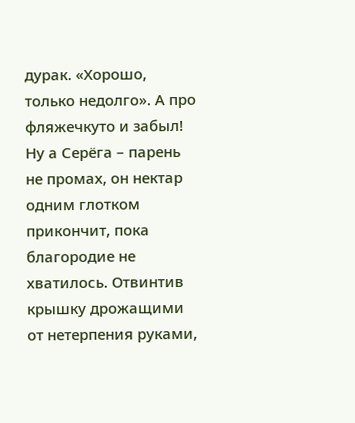дурак. «Хорошо, только недолго». А про фляжечкуто и забыл! Ну а Серёга – парень не промах, он нектар одним глотком прикончит, пока благородие не хватилось. Отвинтив крышку дрожащими от нетерпения руками,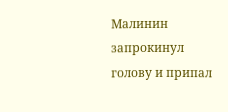Малинин запрокинул голову и припал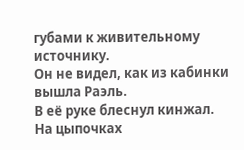губами к живительному источнику.
Он не видел, как из кабинки вышла Раэль.
В её руке блеснул кинжал. На цыпочках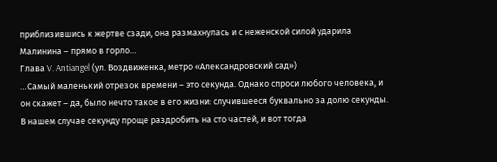приблизившись к жертве сзади, она размахнулась и с неженской силой ударила Малинина – прямо в горло…
Глава V. Antiangel (ул. Воздвиженка, метро «Александровский сад»)
…Самый маленький отрезок времени – это секунда. Однако спроси любого человека, и он скажет – да, было нечто такое в его жизни: случившееся буквально за долю секунды. В нашем случае секунду проще раздробить на сто частей, и вот тогда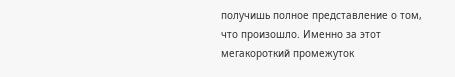получишь полное представление о том, что произошло. Именно за этот мегакороткий промежуток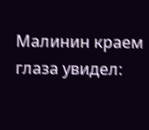Малинин краем глаза увидел: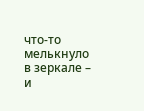что-то мелькнуло в зеркале – и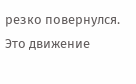резко повернулся. Это движение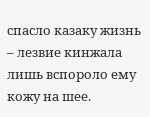спасло казаку жизнь – лезвие кинжала лишь вспороло ему кожу на шее.